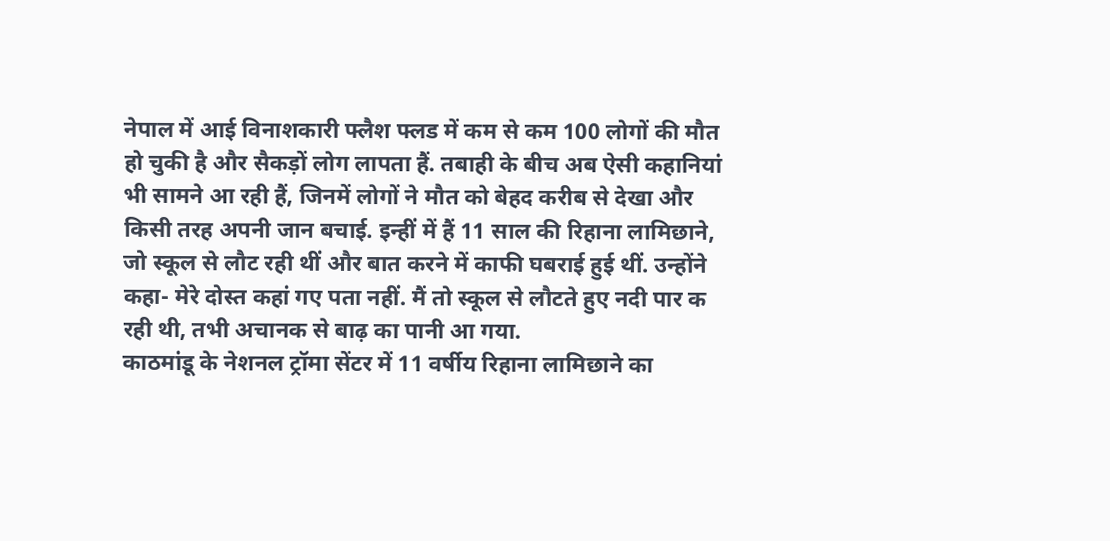नेपाल में आई विनाशकारी फ्लैश फ्लड में कम से कम 100 लोगों की मौत हो चुकी है और सैकड़ों लोग लापता हैं. तबाही के बीच अब ऐसी कहानियां भी सामने आ रही हैं, जिनमें लोगों ने मौत को बेहद करीब से देखा और किसी तरह अपनी जान बचाई. इन्हीं में हैं 11 साल की रिहाना लामिछाने, जो स्कूल से लौट रही थीं और बात करने में काफी घबराई हुई थीं. उन्होंने कहा- मेरे दोस्त कहां गए पता नहीं. मैं तो स्कूल से लौटते हुए नदी पार क रही थी, तभी अचानक से बाढ़ का पानी आ गया.
काठमांडू के नेशनल ट्रॉमा सेंटर में 11 वर्षीय रिहाना लामिछाने का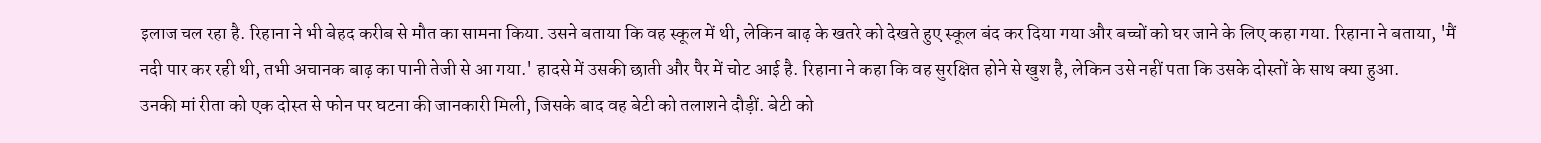इलाज चल रहा है. रिहाना ने भी बेहद करीब से मौत का सामना किया. उसने बताया कि वह स्कूल में थी, लेकिन बाढ़ के खतरे को देखते हुए स्कूल बंद कर दिया गया और बच्चों को घर जाने के लिए कहा गया. रिहाना ने बताया, 'मैं नदी पार कर रही थी, तभी अचानक बाढ़ का पानी तेजी से आ गया.' हादसे में उसकी छाती और पैर में चोट आई है. रिहाना ने कहा कि वह सुरक्षित होने से खुश है, लेकिन उसे नहीं पता कि उसके दोस्तों के साथ क्या हुआ.
उनकी मां रीता को एक दोस्त से फोन पर घटना की जानकारी मिली, जिसके बाद वह बेटी को तलाशने दौड़ीं. बेटी को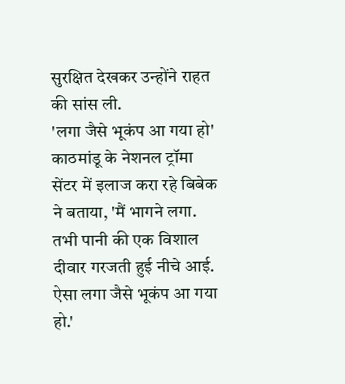सुरक्षित देखकर उन्होंने राहत की सांस ली.
'लगा जैसे भूकंप आ गया हो'
काठमांडू के नेशनल ट्रॉमा सेंटर में इलाज करा रहे बिबेक ने बताया, 'मैं भागने लगा. तभी पानी की एक विशाल दीवार गरजती हुई नीचे आई. ऐसा लगा जैसे भूकंप आ गया हो.'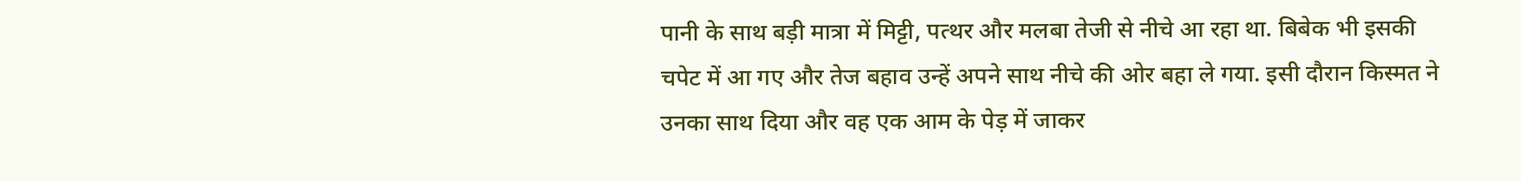पानी के साथ बड़ी मात्रा में मिट्टी, पत्थर और मलबा तेजी से नीचे आ रहा था. बिबेक भी इसकी चपेट में आ गए और तेज बहाव उन्हें अपने साथ नीचे की ओर बहा ले गया. इसी दौरान किस्मत ने उनका साथ दिया और वह एक आम के पेड़ में जाकर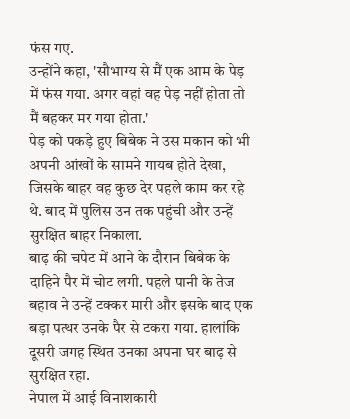फंस गए.
उन्होंने कहा, 'सौभाग्य से मैं एक आम के पेड़ में फंस गया. अगर वहां वह पेड़ नहीं होता तो मैं बहकर मर गया होता.'
पेड़ को पकड़े हुए बिबेक ने उस मकान को भी अपनी आंखों के सामने गायब होते देखा, जिसके बाहर वह कुछ देर पहले काम कर रहे थे. बाद में पुलिस उन तक पहुंची और उन्हें सुरक्षित बाहर निकाला.
बाढ़ की चपेट में आने के दौरान बिबेक के दाहिने पैर में चोट लगी. पहले पानी के तेज बहाव ने उन्हें टक्कर मारी और इसके बाद एक बड़ा पत्थर उनके पैर से टकरा गया. हालांकि दूसरी जगह स्थित उनका अपना घर बाढ़ से सुरक्षित रहा.
नेपाल में आई विनाशकारी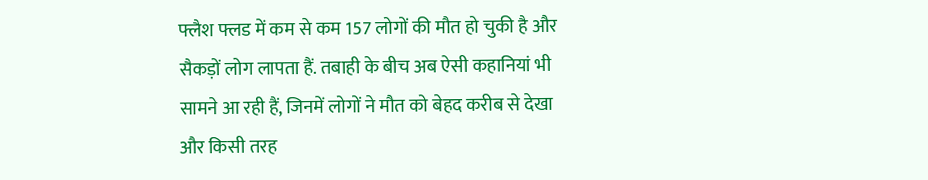फ्लैश फ्लड में कम से कम 157 लोगों की मौत हो चुकी है और सैकड़ों लोग लापता हैं. तबाही के बीच अब ऐसी कहानियां भी सामने आ रही हैं, जिनमें लोगों ने मौत को बेहद करीब से देखा और किसी तरह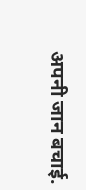अपनी जान बचाई.